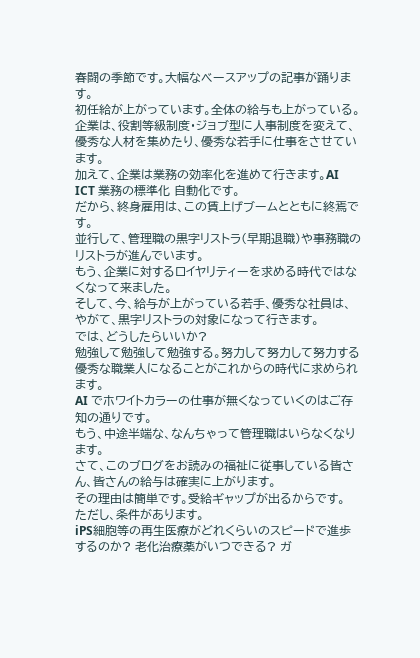春闘の季節です。大幅なベースアップの記事が踊ります。
初任給が上がっています。全体の給与も上がっている。
企業は、役割等級制度・ジョブ型に人事制度を変えて、優秀な人材を集めたり、優秀な若手に仕事をさせています。
加えて、企業は業務の効率化を進めて行きます。AI ICT 業務の標準化 自動化です。
だから、終身雇用は、この賃上げブームとともに終焉です。
並行して、管理職の黒字リストラ(早期退職)や事務職のリストラが進んでいます。
もう、企業に対するロイヤリティーを求める時代ではなくなって来ました。
そして、今、給与が上がっている若手、優秀な社員は、やがて、黒字リストラの対象になって行きます。
では、どうしたらいいか?
勉強して勉強して勉強する。努力して努力して努力する優秀な職業人になることがこれからの時代に求められます。
AI でホワイトカラーの仕事が無くなっていくのはご存知の通りです。
もう、中途半端な、なんちゃって管理職はいらなくなります。
さて、このブログをお読みの福祉に従事している皆さん、皆さんの給与は確実に上がります。
その理由は簡単です。受給ギャップが出るからです。
ただし、条件があります。
iPS細胞等の再生医療がどれくらいのスピードで進歩するのか? 老化治療薬がいつできる? ガ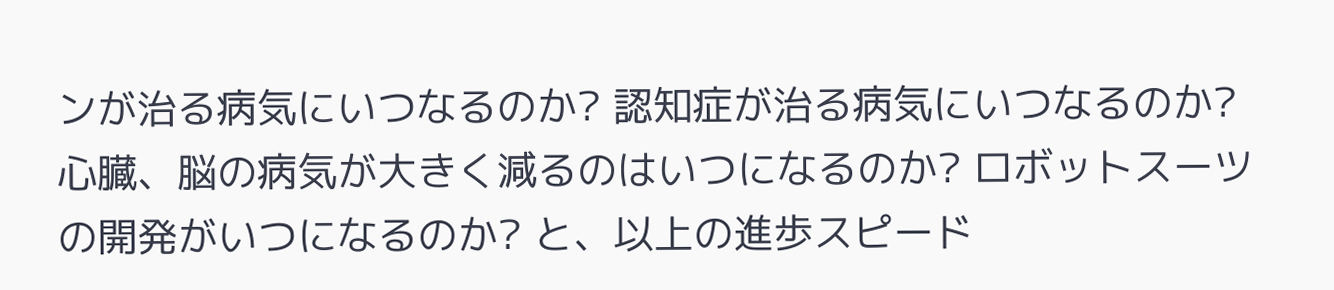ンが治る病気にいつなるのか? 認知症が治る病気にいつなるのか? 心臓、脳の病気が大きく減るのはいつになるのか? ロボットスーツの開発がいつになるのか? と、以上の進歩スピード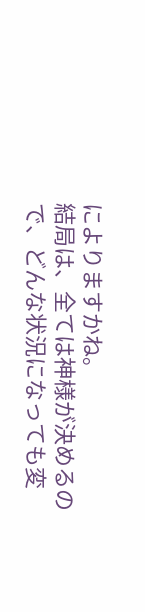によりますかね。
結局は、全ては神様が決めるので、どんな状況になっても変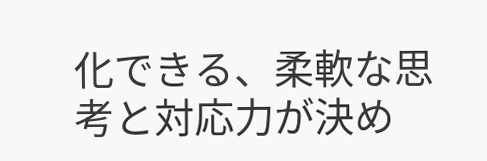化できる、柔軟な思考と対応力が決め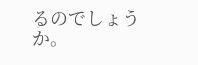るのでしょうか。